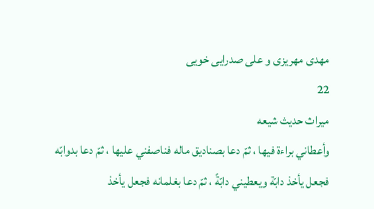مهدى مهريزى و على صدرايى خويى
22
ميراث حديث شيعه
وأعطاني براءة فيها ، ثمّ دعا بصناديق ماله فناصفني عليها ، ثمّ دعا بدوابّه فجعل يأخذ دابّة ويعطيني دابّةً ، ثمّ دعا بغلمانه فجعل يأخذ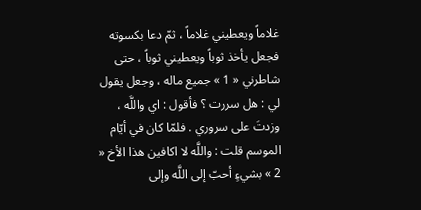غلاماً ويعطيني غلاماً ، ثمّ دعا بكسوته فجعل يأخذ ثوباً ويعطيني ثوباً ، حتى شاطرني « 1 » جميع ماله ، وجعل يقول لي : هل سررت ؟ فأقول : اي واللَّه ، وزدتَ على سروري . فلمّا كان في أيّام الموسم قلت : واللَّه لا اكافين هذا الأخ « 2 » بشيءٍ أحبّ إلى اللَّه وإلى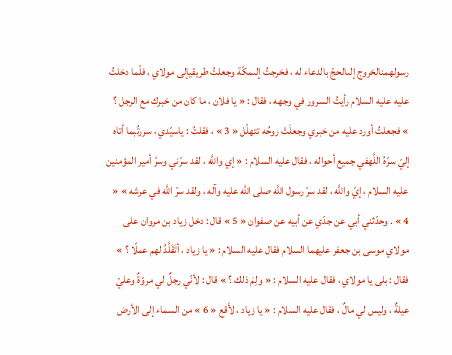رسولهمنالخروج إلىالحجّ بالدعاء له ، فخرجتُ إلىمكّة وجعلتُ طريقيإلى مولاي ، فلّما دخلتُ عليه عليه السلام رأيتُ السرور في وجهه ، فقال : « يا فلان ، ما كان من خبرك مع الرجل ؟ » فجعلتُ أورد عليه من خبري وجعلَتْ روحُه تتهلّل « 3 » ، فقلتُ : ياسيّدي ، سررتُبما أتاه إليّ سرّهُ اللَّهفي جميع أحواله ، فقال عليه السلام : « إي واللَّه ، لقد سرّني وسرّ أمير المؤمنين عليه السلام ، إيّ واللَّه ، لقد سرّ رسول اللَّه صلى الله عليه وآله ، ولقد سرّ اللَّه في عرشه » « 4 » . وحدّثني أبي عن جدّي عن أبيه عن صفوان « 5 » قال : دخل زياد بن مروان على مولاي موسى بن جعفر عليهما السلام فقال عليه السلام : « يا زياد ، أتَقَلَّدُ لهم عملًا ؟ » فقال : بلى يا مولاي ، فقال عليه السلام : « ولِمَ ذلك ؟ » قال : لأنّي رجلٌ لي مروّةٌ وعليّ عيلةٌ ، وليس لي مالٌ ، فقال عليه السلام : « يا زياد ، لأَقع « 6 » من السماء إلى الأرض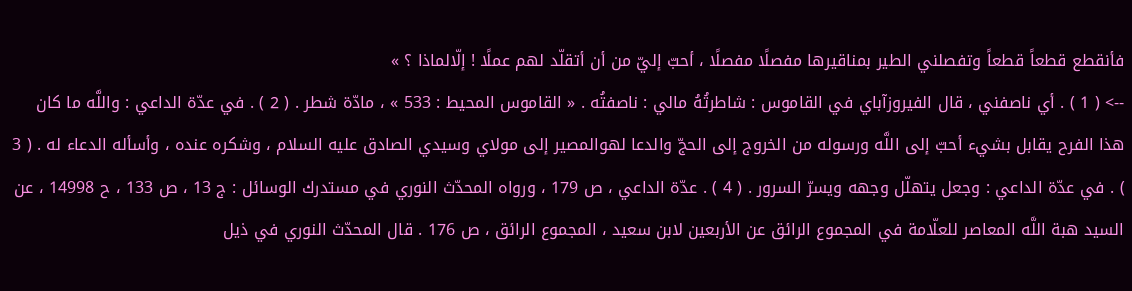فأنقطع قطعاً قطعاً وتفصلني الطير بمناقيرها مفصلًا مفصلًا ، أحبّ إليّ من أن أتقلّد لهم عملًا ! إلّالماذا ؟ »
--> ( 1 ) . أي ناصفني ، قال الفيروزآباي في القاموس : شاطرتُهُ مالي : ناصفتُه . « القاموس المحيط : 533 » ، مادّة شطر . ( 2 ) . في عدّة الداعي : واللَّه ما كان هذا الفرح يقابل بشيء أحبّ إلى اللَّه ورسوله من الخروج إلى الحجّ والدعا لهوالمصير إلى مولاي وسيدي الصادق عليه السلام ، وشكره عنده ، وأسأله الدعاء له . ( 3 ) . في عدّة الداعي : وجعل يتهلّل وجهه ويسرّ السرور . ( 4 ) . عدّة الداعي ، ص 179 ، ورواه المحدّث النوري في مستدرك الوسائل : ج 13 ، ص 133 ، ح 14998 ، عن السيد هبة اللَّه المعاصر للعلّامة في المجموع الرائق عن الأربعين لابن سعيد ، المجموع الرائق ، ص 176 . قال المحدّث النوري في ذيل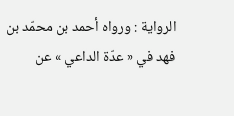الرواية : ورواه أحمد بن محمّد بن فهد في « عدّة الداعي » عن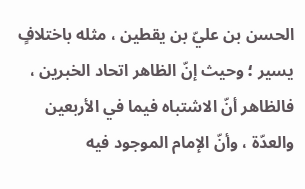الحسن بن عليّ بن يقطين ، مثله باختلافٍ يسير ؛ وحيث إنّ الظاهر اتحاد الخبرين ، فالظاهر أنّ الاشتباه فيما في الأربعين والعدّة ، وأنّ الإمام الموجود فيه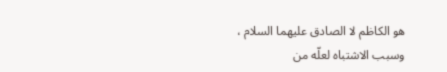هو الكاظم لا الصادق عليهما السلام ، وسبب الاشتباه لعلّه من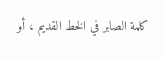كلمة الصابر في الخط القديم ، أو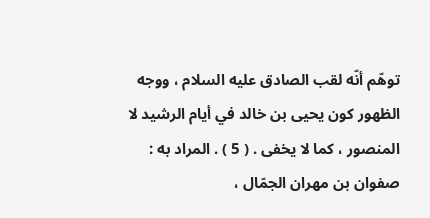توهّم أنّه لقب الصادق عليه السلام ، ووجه الظهور كون يحيى بن خالد في أيام الرشيد لا المنصور ، كما لا يخفى . ( 5 ) . المراد به : صفوان بن مهران الجمّال ،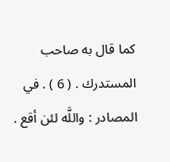كما قال به صاحب المستدرك . ( 6 ) . في المصادر : واللَّه لئن أقع .